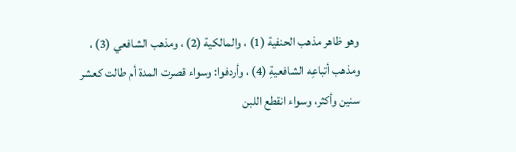وهو ظاهر مذهب الحنفية (1) ، والمالكية (2) ، ومذهب الشافعي (3) ، ومذهب أتباعِه الشافعيةِ (4) ، وأردفوا: وسواء قصرت المدة أم طالت كعشر سنين وأكثر، وسواء انقطع اللبن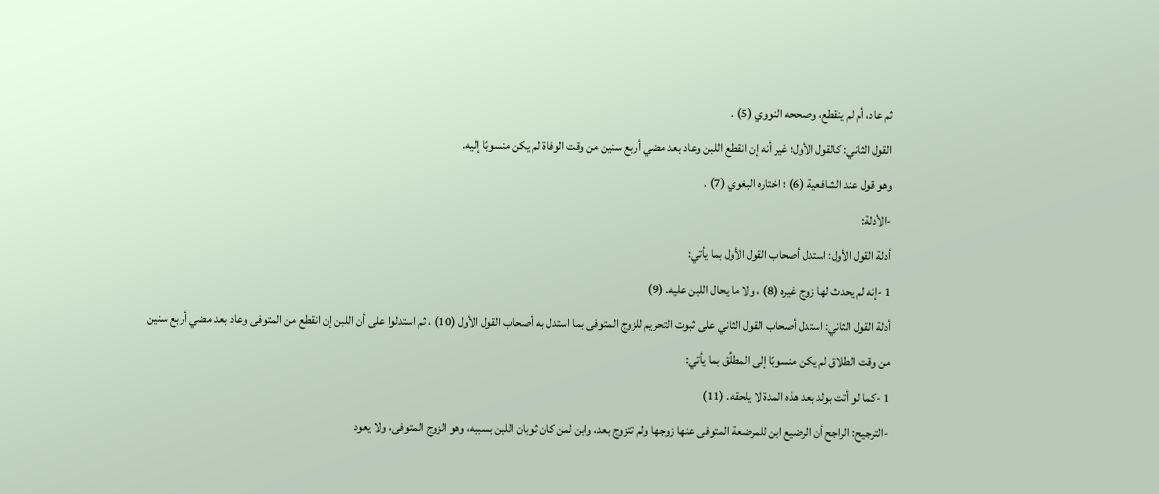ثم عاد، أم لم ينقطع، وصححه النووي (5) .
القول الثاني: كالقول الأول؛ غير أنه إن انقطع اللبن وعاد بعد مضي أربع سنين من وقت الوفاة لم يكن منسوبًا إليه.
وهو قول عند الشافعية (6) ؛ اختاره البغوي (7) .
-الأدلة:
أدلة القول الأول: استدل أصحاب القول الأول بما يأتي:
1 -إنه لم يحدث لها زوج غيره (8) ، ولا ما يحال اللبن عليه. (9)
أدلة القول الثاني: استدل أصحاب القول الثاني على ثبوت التحريم للزوج المتوفى بما استدل به أصحاب القول الأول (10) ، ثم استدلوا على أن اللبن إن انقطع من المتوفى وعاد بعد مضي أربع سنين من وقت الطلاق لم يكن منسوبًا إلى المطلِّق بما يأتي:
1 -كما لو أتت بولد بعد هذه المدة لا يلحقه. (11)
-الترجيح: الراجح أن الرضيع ابن للمرضعة المتوفى عنها زوجها ولم تتزوج بعد، وابن لمن كان ثوبان اللبن بسببه، وهو الزوج المتوفى، ولا يعود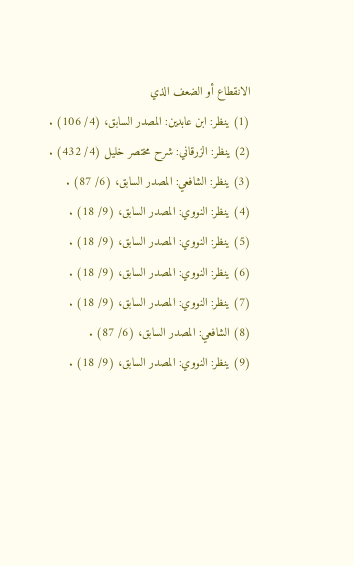الانقطاع أو الضعف الذي
(1) ينظر: ابن عابدين: المصدر السابق، (4/ 106) .
(2) ينظر: الزرقاني: شرح مختصر خليل (4/ 432) .
(3) ينظر: الشافعي: المصدر السابق، (6/ 87) .
(4) ينظر: النووي: المصدر السابق، (9/ 18) .
(5) ينظر: النووي: المصدر السابق، (9/ 18) .
(6) ينظر: النووي: المصدر السابق، (9/ 18) .
(7) ينظر: النووي: المصدر السابق، (9/ 18) .
(8) الشافعي: المصدر السابق، (6/ 87) .
(9) ينظر: النووي: المصدر السابق، (9/ 18) .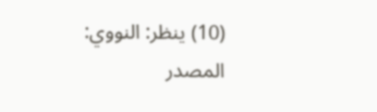(10) ينظر: النووي: المصدر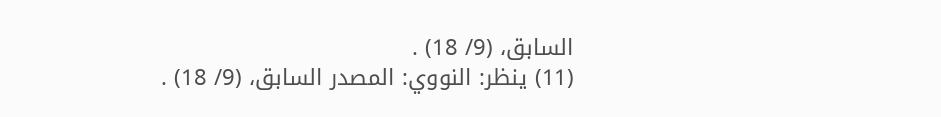السابق، (9/ 18) .
(11) ينظر: النووي: المصدر السابق، (9/ 18) .